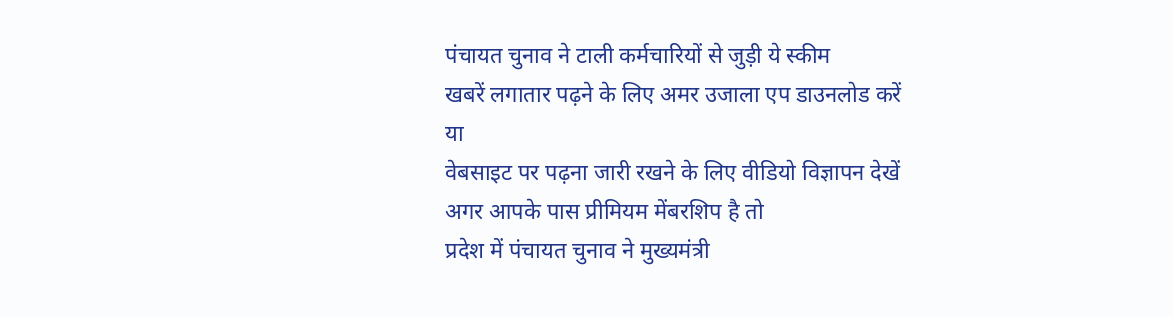पंचायत चुनाव ने टाली कर्मचारियों से जुड़ी ये स्कीम
खबरें लगातार पढ़ने के लिए अमर उजाला एप डाउनलोड करें
या
वेबसाइट पर पढ़ना जारी रखने के लिए वीडियो विज्ञापन देखें
अगर आपके पास प्रीमियम मेंबरशिप है तो
प्रदेश में पंचायत चुनाव ने मुख्यमंत्री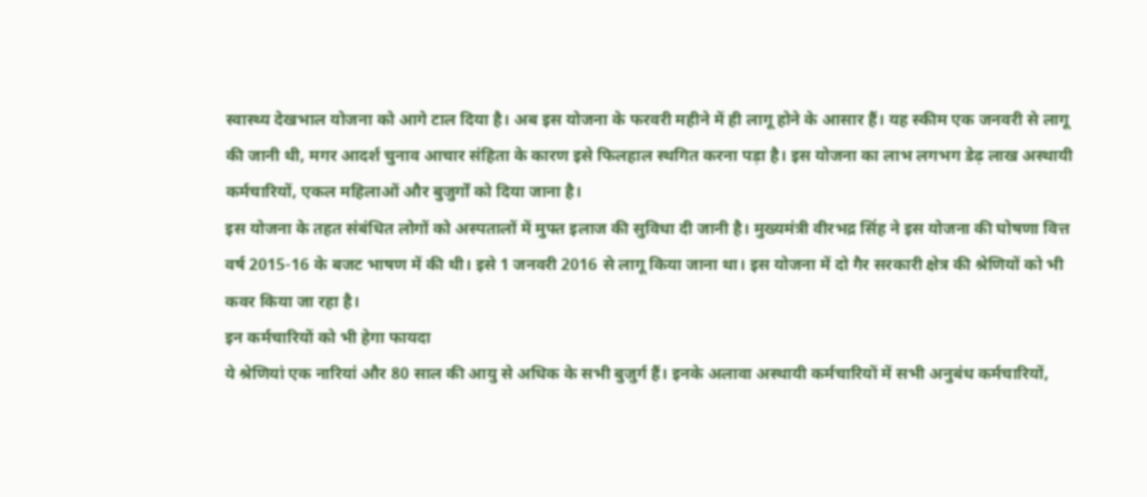स्वास्थ्य देखभाल योजना को आगे टाल दिया है। अब इस योजना के फरवरी महीने में ही लागू होने के आसार हैं। यह स्कीम एक जनवरी से लागू की जानी थी, मगर आदर्श चुनाव आचार संहिता के कारण इसे फिलहाल स्थगित करना पड़ा है। इस योजना का लाभ लगभग डेढ़ लाख अस्थायी कर्मचारियों, एकल महिलाओं और बुजुर्गों को दिया जाना है।
इस योजना के तहत संबंधित लोगों को अस्पतालों में मुफ्त इलाज की सुविधा दी जानी है। मुख्यमंत्री वीरभद्र सिंह ने इस योजना की घोषणा वित्त वर्ष 2015-16 के बजट भाषण में की थी। इसे 1 जनवरी 2016 से लागू किया जाना था। इस योजना में दो गैर सरकारी क्षेत्र की श्रेणियों को भी कवर किया जा रहा है।
इन कर्मचारियों को भी हेगा फायदा
ये श्रेणियां एक नारियां और 80 साल की आयु से अधिक के सभी बुजुर्ग हैं। इनके अलावा अस्थायी कर्मचारियों में सभी अनुबंध कर्मचारियों,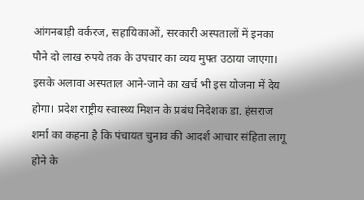आंगनबाड़ी वर्करज, सहायिकाओं, सरकारी अस्पतालों में इनका पौने दो लाख रुपये तक के उपचार का व्यय मुफ्त उठाया जाएगा।
इसके अलावा अस्पताल आने-जाने का खर्च भी इस योजना में देय होगा। प्रदेश राष्ट्रीय स्वास्थ्य मिशन के प्रबंध निदेशक डा. हंसराज शर्मा का कहना है कि पंचायत चुनाव की आदर्श आचार संहिता लागू होने के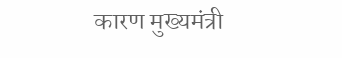कारण मुख्यमंत्री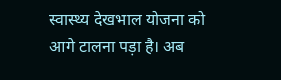स्वास्थ्य देखभाल योजना को आगे टालना पड़ा है। अब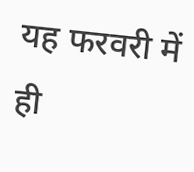यह फरवरी में ही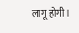लागू होगी।